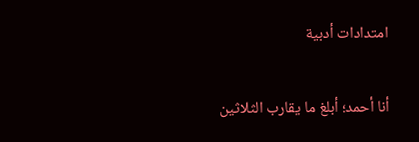امتدادات أدبية

أنا أحمد؛ أبلغ ما يقارب الثلاثين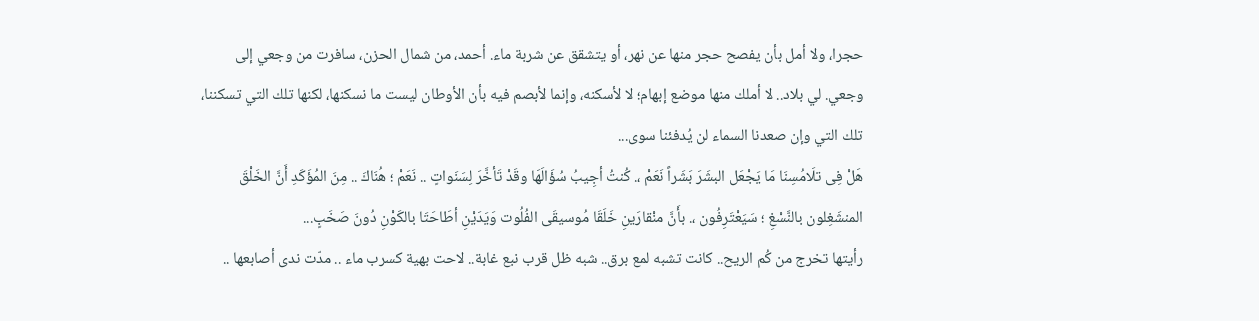حجرا، ولا أمل بأن يفصح حجر منها عن نهر، أو يتشقق عن شربة ماء. أحمد، من شمال الحزن، سافرت من وجعي إلى وجعي. لي بلاد.. لا أملك منها موضع إبهام؛ لا لأسكنه، وإنما لأبصم فيه بأن الأوطان ليست ما نسكنها، لكنها تلك التي تسكننا، تلك التي وإن صعدنا السماء لن يُدفئنا سوى...
هَلْ فِى تلَامُسِنَا مَا يَجْعَل البشَرَ بَشَراً نَعَمْ ،. كُنتُ أجِيبُ سُؤَالَهَا وقَدْ تَأخَّرَ لِسَنَواتٍ .. نَعَمْ ؛ هُنَاكَ .. مِنَ المُؤَكَدِ أَنَّ الخَلْقَ المنشَغِلون بالنَّسْغِ ؛ سَيَعْتَرِفُون ،. بأَنَّ منْقارَينِ خَلَقَا مُوسيقَى الفُلُوت وَيَدَيْنِ أطَاحَتَا بالكَوْنِ دُونَ صَخَبٍ...
رأيتها تخرج من كُم الريح.. كانت تشبه لمع برق.. شبه ظل قرب نبع غابة.. لاحت بهية كسرب ماء .. مدّت ندى أصابعها ..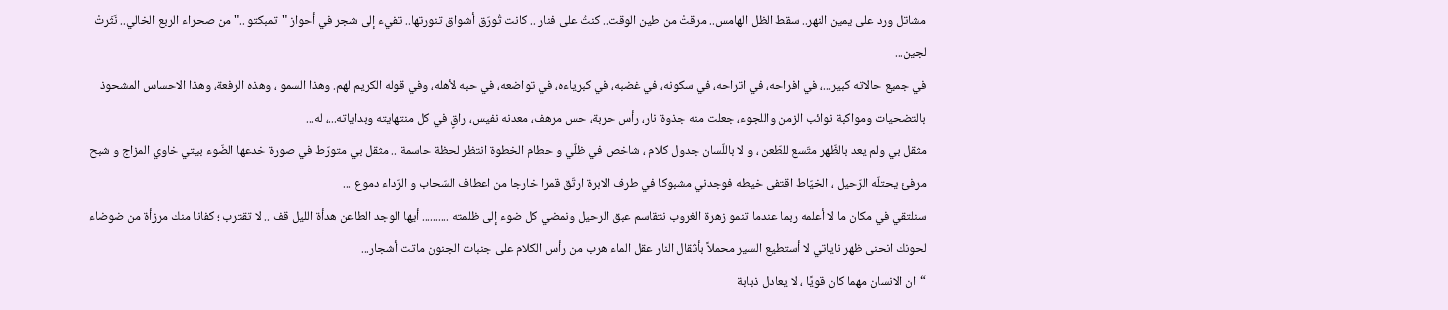مشاتل ورد على يمين النهر.. سقط الظل الهامس.. مرقتْ من طين الوقت.. كنتُ على فنار .. كانت تُورّق أشواق تنورتها.. تفيء إلى شجر في أحواز "تمبكتو .." من صحراء الربع الخالي.. نَثَرتْ لجين...
في جميع حالاته كبير...، في افراحه، في اتراحه، في سكونه، في غضبه، في كبرياءه، في تواضعه، في حبه لأهله، وفي قوله الكريم لهم. وهذا السمو ، وهذه الرفعة، وهذا الاحساس المشحوذ بالتضحيات ومواكبة نوائب الزمن واللجوء، جعلت منه جذوة نار، رأس حربة، حس مرهف، معدنه نفيس، راقٍ في كل منتهايته وبداياته...، له...
مثقل بي ولم يعد بالظّهر متّسع للطّعن ، و لا باللّسان جدول كلام ، شاخص في ظلّي و حطام الخطوة انتظر لحظة حاسمة .. مثقل بي متورّط في صورة خدعها الضّوء بيتي خاوي المزاج و شبح مرفئ يحتلّه الرّحيل ، الخيّاط اقتفى خيطه فوجدني مشبوكا في طرف الابرة ارتّق قمرا خارجا من اعطاف السّحاب و الرّداء دموع ...
سنلتقي في مكان ما لا أعلمه ربما عندما تنمو زهرة الغروب نتقاسم عبق الرحيل ونمضي كل ضوء إلى ظلمته .......... أيها الوجد الطاعن هدأة الليل قف .. لا تقترب ؛ كفانا منك مرزأة من ضوضاء لحونك انحنى ظهر ناياتي لا أستطيع السير محملاً بأثقال النار عقل الماء هرب من رأس الكلام على جنبات الجنون ماتت أشجار...
“ان الانسان مهما كان قويًا ، لا يعادل ذبابة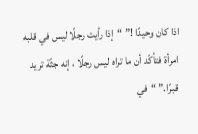اذا كان وحيدًا !” “إذا رأيت رجلًا ليس في قلبه امرأة فتأكّد أن ما تراه ليس رجلًا ، إنه جثّة تريد قبرًا.” “في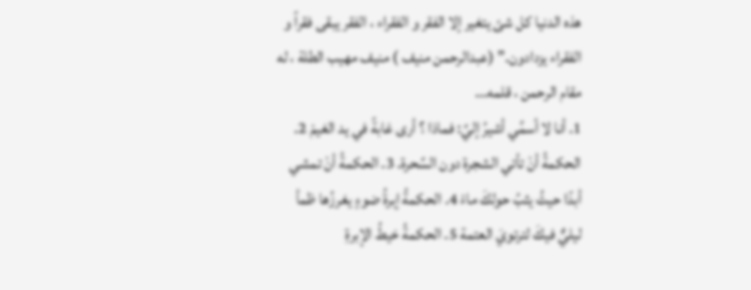هذه الدنيا كل شئ يتغير إلا الفقر و الفقراء ، الفقر يبقى فقراً و الفقراء يزدادون.” (عبدالرحمن منيف ) منيف مهيب الطلة ، له مقام الرحمن ، قلمه...
1. أنا لا أسمِّي أشيرُ إليَّ: فماذا ؟ أرى غابةً في يد الغيمْ 2. الحكمةُ أنْ تأتي الشجرة دون السَّحرة. 3. الحكمةُ أنْ تمشي أبدًا حيثُ يثبُ حولكَ ماءْ 4. الحكمةُ إبرةُ ضوءٍ يغرزُها ظمأ ليليٌّ فيكَ لترتويَ العتمة 5. الحكمةُ خيطُ الإبرةِ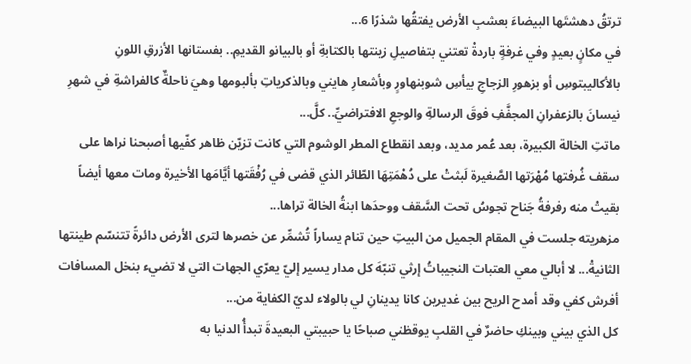ترتقُ دهشتَها البيضاءَ بعشبِ الأرض يفتقُها شذرًا 6...
في مكانٍ بعيدٍ وفي غرفةٍ باردةْ تعتني بتفاصيلِ زينتها بالكتابةِ أو بالبيانو القديمِ.. بفستانها الأزرقِ اللونِ بالأكاليبتوسِ أو بزهورِ الزجاجِ بيأسِ شوبنهاورٍ وبأشعارِ هايني وبالذكرياتِ بألبومها وهيَ ناحلةٌ كالفراشةِ في شهرِ نيسانَ بالزعفرانِ المجفَّفِ فوقَ الرسالةِ والوجعِ الافتراضيِّ.. كلَّ...
ماتتِ الخالة الكبيرة، بعد عُمر مديد، وبعد انقطاع المطر الوشوم التي كانت تزيّن ظاهر كفّيها أصبحنا نراها على سقف غُرفتها مُهْرَتها الصَّغيرة لَبثتْ على دُهْمَتِهَا الطّائر الذي قضى في رُفْقَتها أيَّامَها الأخيرة ومات معها أيضاً بقيتْ منه رفرفةُ جَناح تجوسُ تحت السَّقف ووحدَها ابنةُ الخالة تراها...
مزهريته جلست في المقام الجميل من البيتِ حين تنام يساراً تُشمِّر عن خصرها لترى الأرض دائرةً تتنسّم طينتها الثانيةْ... لا أبالي معي العتبات النجيباتُ إرثي تنبّهَ كل مدار يسير إليّ يعرّي الجهات التي لا تضيء بنخل المسافات أفرش كفي وقد أمدح الريح بين غديرين كانا يدينانِ لي بالولاء لديّ الكفاية من...
كل الذي بيني وبينكِ حاضرٌ في القلبِ يوقظني صباحًا يا حبيبتي البعيدةَ تبدأُ الدنيا به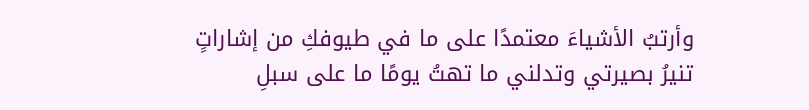وأرتبُ الأشياءَ معتمدًا على ما في طيوفكِ من إشاراتٍ تنيرُ بصيرتي وتدلني ما تهتُ يومًا ما على سبلِ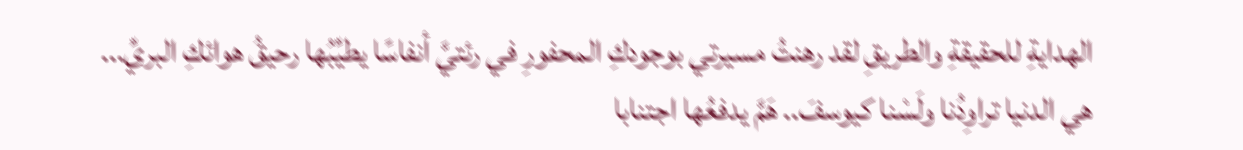الهدايةِ للحقيقةِ والطريقِ لقد رهنتُ مسيرتي بوجودكِ المحفورِ في رئتيَّ أنفاسًا يطيِّبُها رحيقُ هوائكِ البريِّ...
هي الدنيا تراوِدُنا ولَسْنا كيوسفَ.. هَمَّ يدفعُها اجتنابا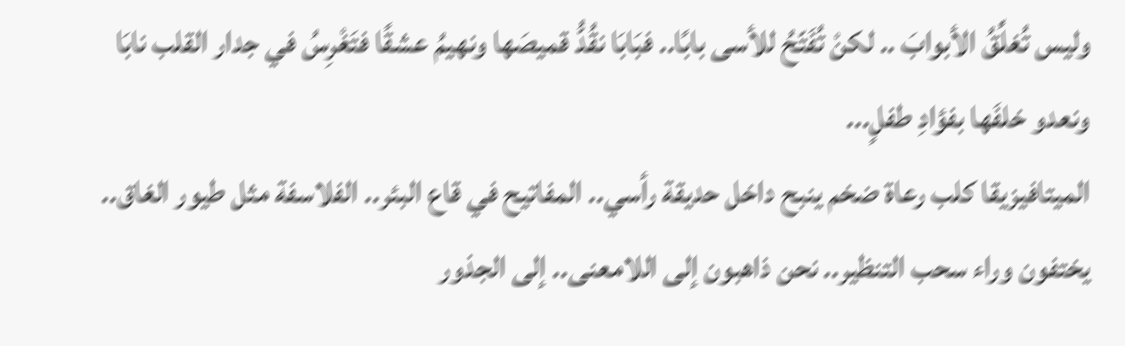وليس تُغلِّقُ الأبوابَ .. لكنْ تُفَتّحُ للأسى بابًا.. فبَابَا نقُدُّ قميصَها ونهيمُ عشقًا فتَغْرِسُ في جدار القلب نابَا ونعدو خلفَها بفؤادِ طفلٍ...
الميتافيزيقا كلب رعاة ضخم ينبح داخل حديقة رأسي.. المفاتيح في قاع البئر.. الفلاسفة مثل طيور الغاق.. يختفون وراء سحب التنظير.. نحن ذاهبون إلى اللامعنى.. إلى الجذور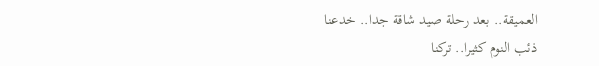العميقة.. بعد رحلة صيد شاقة جدا.. خدعنا ذئب النوم كثيرا.. تركنا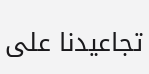تجاعيدنا على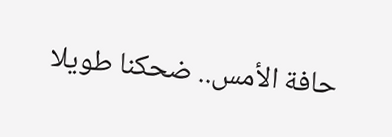حافة الأمس.. ضحكنا طويلا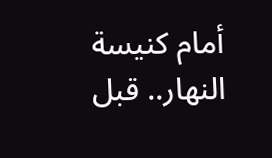أمام كنيسة النهار.. قبل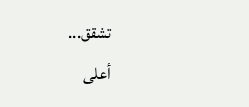تشقق...
أعلى